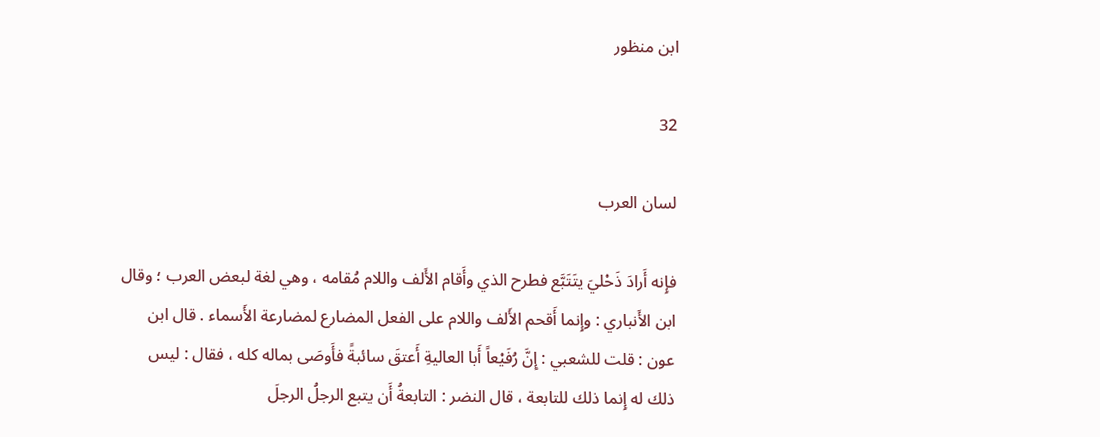ابن منظور

32

لسان العرب

فإِنه أَرادَ ذَحْليَ يتَتَبَّع فطرح الذي وأَقام الأَلف واللام مُقامه ، وهي لغة لبعض العرب ؛ وقال ابن الأَنباري : وإِنما أَقحم الأَلف واللام على الفعل المضارع لمضارعة الأَسماء . قال ابن عون : قلت للشعبي : إِنَّ رُفَيْعاً أَبا العاليةِ أَعتقَ سائبةً فأَوصَى بماله كله ، فقال : ليس ذلك له إِنما ذلك للتابعة ، قال النضر : التابعةُ أَن يتبع الرجلُ الرجلَ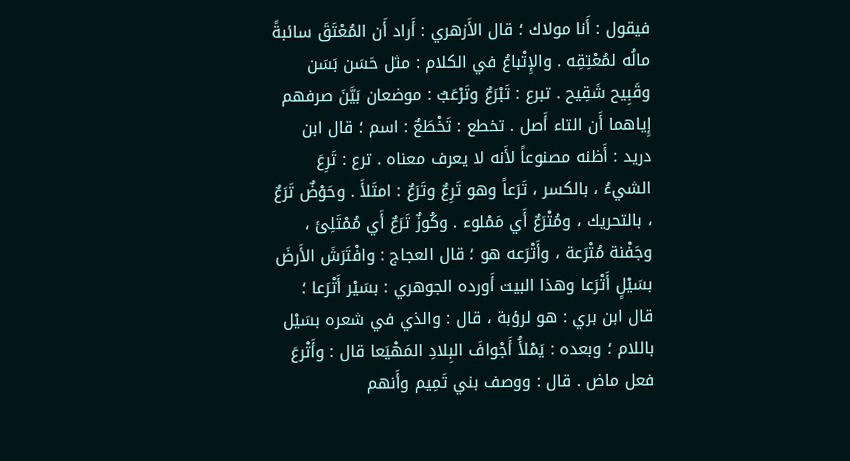فيقول : أَنا مولاك ؛ قال الأَزهري : أَراد أَن المُعْتَقَ سائبةً مالُه لمُعْتِقِه . والإِتْباعُ في الكلام : مثل حَسَن بَسَن وقَبِيح شَقِيح . تبرع : تَبْرَعٌ وتَرْعَبٌ : موضعان بَيَّنَ صرفهم إِياهما أَن التاء أَصل . تخطع : تَخْطَعٌ : اسم ؛ قال ابن دريد : أَظنه مصنوعاً لأَنه لا يعرف معناه . ترع : تَرِعَ الشيءُ ، بالكسر ، تَرَعاً وهو تَرِعٌ وتَرَعٌ : امتَلأَ . وحَوْضٌ تَرَعٌ ، بالتحريك ، ومُتْرَعٌ أَي مَمْلوء . وكُوزٌ تَرَعٌ أَي مُمْتَلِئ ، وجَفْنة مُتْرَعة ، وأَتْرَعه هو ؛ قال العجاج : وافْتَرَشَ الأَرضَ بسَيْلٍ أَتْرَعا وهذا البيت أَورده الجوهري : بسَيْر أَتْرَعا ؛ قال ابن بري : هو لرؤبة ، قال : والذي في شعره بسَيْل باللام ؛ وبعده : يَمْلأُ أَجْوافَ البِلادِ المَهْيَعا قال : وأَتْرعَ فعل ماض . قال : ووصف بني تَمِيم وأَنهم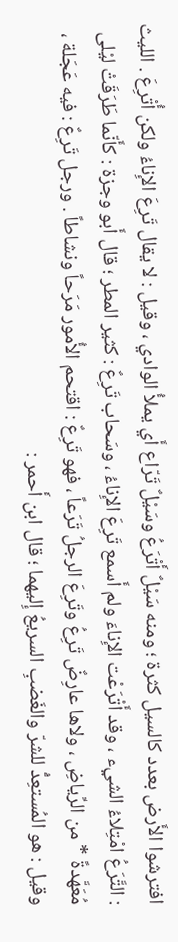افترشوا الأَرض بعدد كالسيل كثرة ؛ ومنه سَيْلٌ أَتْرَعُ وسَيْلٌ تَرّاع أَي يملأُ الوادي ، وقيل : لا يقال تَرِعَ الإِناءُ ولكن أُتْرِعَ . الليث : التَّرَعُ امْتِلاءُ الشيء ، وقد أَتْرَعْت الإِناءَ ولم أَسمع تَرِعَ الإِناءُ ، وسَحاب تَرِعٌ : كثير المطر ؛ قال أَبو وجزة : كأَنّما طَرَقَتْ ليْلى مُعَهَّدةً * من الرِّياضِ ، ولاها عارِضٌ تَرِعُ وتَرِعَ الرجلُ تَرَعاً ، فهو تَرِعٌ : اقتحم الأُمور مَرَحاً ونشاطاً . ورجل تَرِعٌ : فيه عَجَلة ، وقيل : هو المُستعِدُّ للشرّ والغَضبِ السريعُ إِليهما ؛ قال ابن أَحمر :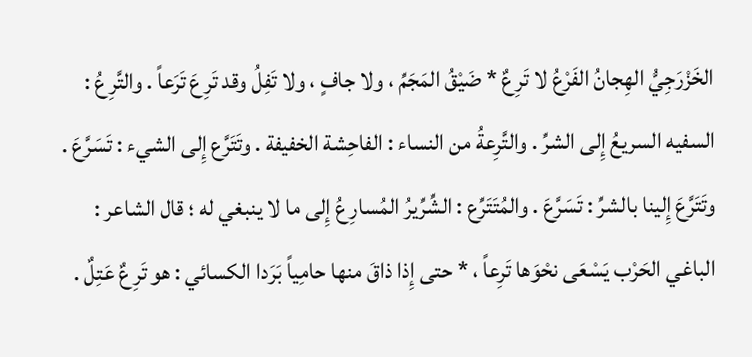الخَزْرَجِيُّ الهِجانُ الفَرْعُ لا تَرِعٌ * ضَيْقُ المَجَمِّ ، ولا جافٍ ، ولا تَفِلُ وقد تَرِعَ تَرَعاً . والتَّرِعُ : السفيه السريعُ إِلى الشرِّ . والتَّرِعةُ من النساء : الفاحِشة الخفيفة . وتَتَرَّع إِلى الشيء : تَسَرَّعَ . وتَتَرَّعَ إِلينا بالشرِّ : تَسَرَّعَ . والمُتَتَرِّع : الشِّرِّيرُ المُسارِعُ إِلى ما لا ينبغي له ؛ قال الشاعر : الباغي الحَرْب يَسْعَى نحْوَها تَرِعاً ، * حتى إِذا ذاقَ منها حامِياً بَرَدا الكسائي : هو تَرِعٌ عَتِلٌ .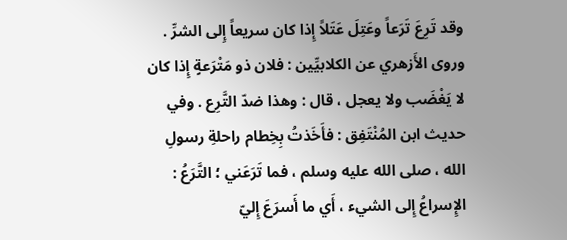وقد تَرِعَ تَرَعاً وعَتِلَ عَتَلاً إِذا كان سريعاً إِلى الشرِّ . وروى الأَزهري عن الكلابيِّين : فلان ذو مَتْرَعةٍ إِذا كان لا يَغْضَب ولا يعجل ، قال : وهذا ضدّ التَّرِع . وفي حديث ابن المُنْتَفِق : فأَخَذتُ بِخِطام راحلةِ رسولِ الله ، صلى الله عليه وسلم ، فما تَرَعَني ؛ التَّرَعُ : الإِسراعُ إِلى الشيء ، أَي ما أَسرَعَ إِليّ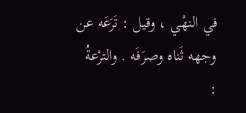في النهْي ، وقيل : تَرَعَه عن وجهه ثَناه وصرَفَه . والترْعةُ :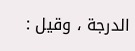الدرجة ، وقيل :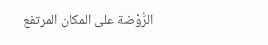الرُّوْضة على المكان المرتفع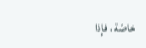خاصّة ، فإِذا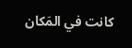كانت في المَكان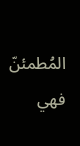المُطمئنّ فهي